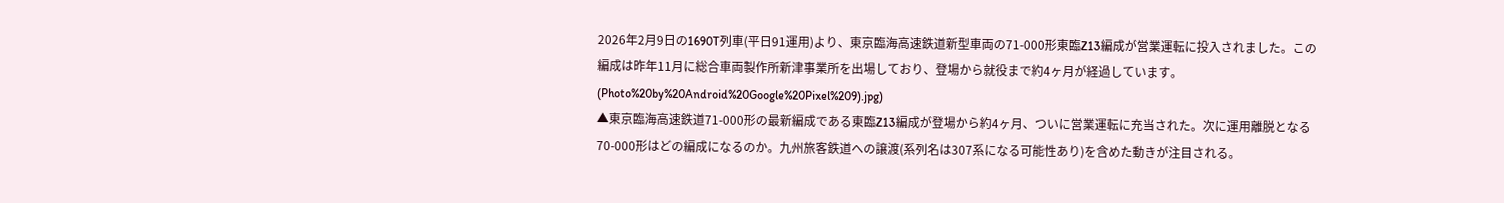2026年2月9日の1690T列車(平日91運用)より、東京臨海高速鉄道新型車両の71-000形東臨Z13編成が営業運転に投入されました。この編成は昨年11月に総合車両製作所新津事業所を出場しており、登場から就役まで約4ヶ月が経過しています。(Photo%20by%20Android%20Google%20Pixel%209).jpg)
▲東京臨海高速鉄道71-000形の最新編成である東臨Z13編成が登場から約4ヶ月、ついに営業運転に充当された。次に運用離脱となる70-000形はどの編成になるのか。九州旅客鉄道への譲渡(系列名は307系になる可能性あり)を含めた動きが注目される。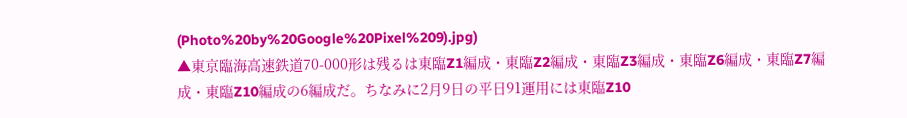(Photo%20by%20Google%20Pixel%209).jpg)
▲東京臨海高速鉄道70-000形は残るは東臨Z1編成・東臨Z2編成・東臨Z3編成・東臨Z6編成・東臨Z7編成・東臨Z10編成の6編成だ。ちなみに2月9日の平日91運用には東臨Z10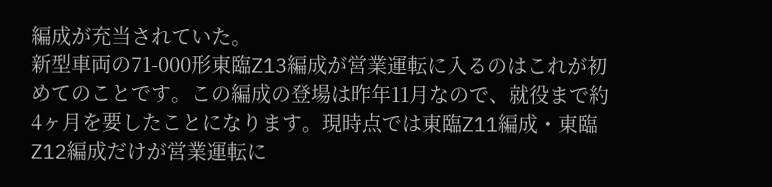編成が充当されていた。
新型車両の71-000形東臨Z13編成が営業運転に入るのはこれが初めてのことです。この編成の登場は昨年11月なので、就役まで約4ヶ月を要したことになります。現時点では東臨Z11編成・東臨Z12編成だけが営業運転に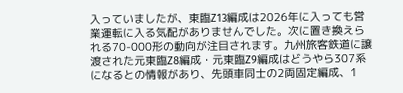入っていましたが、東臨Z13編成は2026年に入っても営業運転に入る気配がありませんでした。次に置き換えられる70-000形の動向が注目されます。九州旅客鉄道に譲渡された元東臨Z8編成・元東臨Z9編成はどうやら307系になるとの情報があり、先頭車同士の2両固定編成、1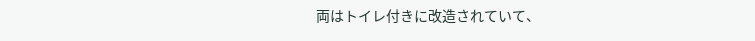両はトイレ付きに改造されていて、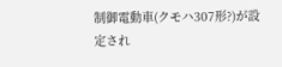制御電動車(クモハ307形?)が設定され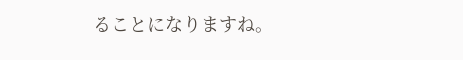ることになりますね。